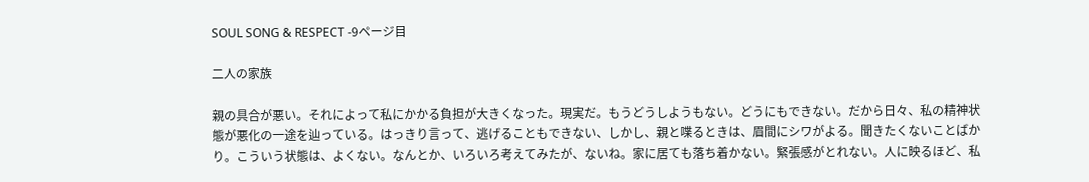SOUL SONG & RESPECT -9ページ目

二人の家族

親の具合が悪い。それによって私にかかる負担が大きくなった。現実だ。もうどうしようもない。どうにもできない。だから日々、私の精神状態が悪化の一途を辿っている。はっきり言って、逃げることもできない、しかし、親と喋るときは、眉間にシワがよる。聞きたくないことばかり。こういう状態は、よくない。なんとか、いろいろ考えてみたが、ないね。家に居ても落ち着かない。緊張感がとれない。人に映るほど、私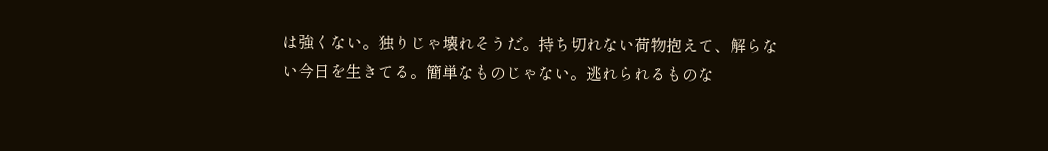は強くない。独りじゃ壊れそうだ。持ち切れない荷物抱えて、解らない今日を生きてる。簡単なものじゃない。逃れられるものな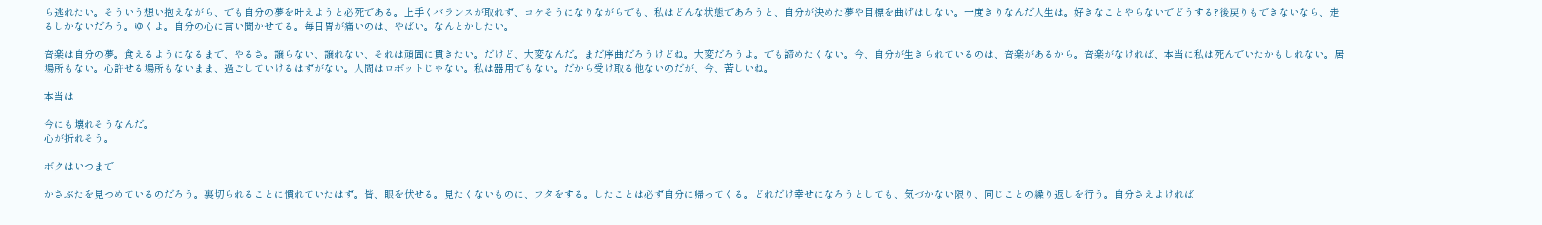ら逃れたい。そういう想い抱えながら、でも自分の夢を叶えようと必死である。上手くバランスが取れず、コケそうになりながらでも、私はどんな状態であろうと、自分が決めた夢や目標を曲げはしない。一度きりなんだ人生は。好きなことやらないでどうする?後戻りもできないなら、走るしかないだろう。ゆくよ。自分の心に言い聞かせてる。毎日胃が痛いのは、やばい。なんとかしたい。

音楽は自分の夢。食えるようになるまで、やるさ。譲らない、譲れない、それは頑固に貫きたい。だけど、大変なんだ。まだ序曲だろうけどね。大変だろうよ。でも諦めたくない。今、自分が生きられているのは、音楽があるから。音楽がなければ、本当に私は死んでいたかもしれない。居場所もない。心許せる場所もないまま、過ごしていけるはずがない。人間はロボットじゃない。私は器用でもない。だから受け取る他ないのだが、今、苦しいね。

本当は

今にも壊れそうなんだ。
心が折れそう。

ボクはいつまで

かさぶたを見つめているのだろう。裏切られることに慣れていたはず。皆、眼を伏せる。見たくないものに、フタをする。したことは必ず自分に帰ってくる。どれだけ幸せになろうとしても、気づかない限り、同じことの繰り返しを行う。自分さえよければ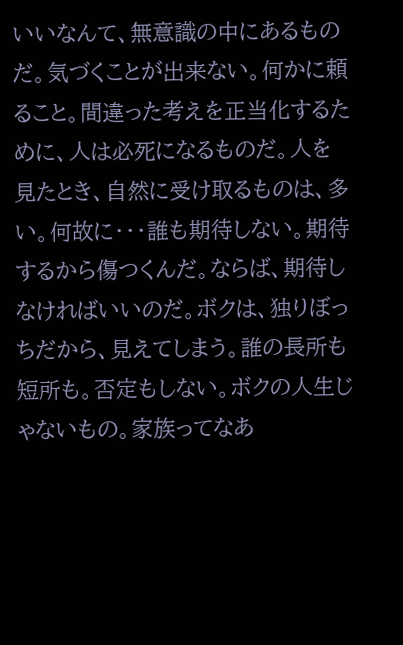いいなんて、無意識の中にあるものだ。気づくことが出来ない。何かに頼ること。間違った考えを正当化するために、人は必死になるものだ。人を見たとき、自然に受け取るものは、多い。何故に・・・誰も期待しない。期待するから傷つくんだ。ならば、期待しなければいいのだ。ボクは、独りぼっちだから、見えてしまう。誰の長所も短所も。否定もしない。ボクの人生じゃないもの。家族ってなあ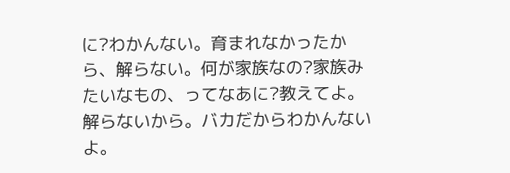に?わかんない。育まれなかったから、解らない。何が家族なの?家族みたいなもの、ってなあに?教えてよ。解らないから。バカだからわかんないよ。